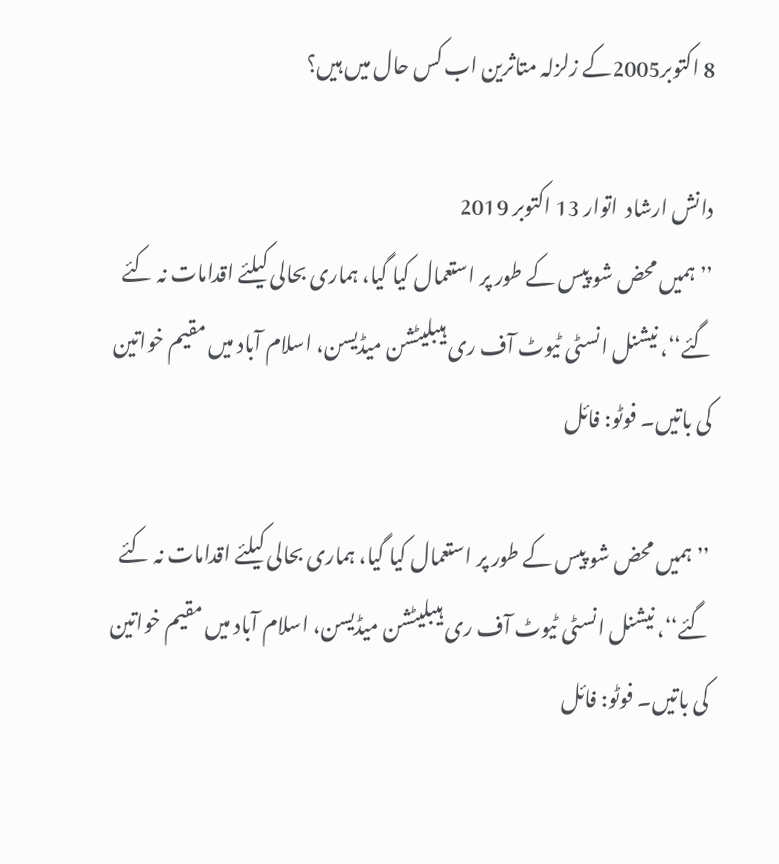8 اکتوبر2005کے زلزلہ متاثرین اب کس حال میں ہیں؟

دانش ارشاد  اتوار 13 اکتوبر 2019
’’ ہمیں محض شو پیس کے طور پر استعمال کیا گیا، ہماری بحالی کیلئے اقدامات نہ کئے گئے‘‘، نیشنل انسٹی ٹیوٹ آف ری ہیبلیٹشن میڈیسن، اسلام آباد میں مقیم خواتین کی باتیں۔ فوٹو: فائل

’’ ہمیں محض شو پیس کے طور پر استعمال کیا گیا، ہماری بحالی کیلئے اقدامات نہ کئے گئے‘‘، نیشنل انسٹی ٹیوٹ آف ری ہیبلیٹشن میڈیسن، اسلام آباد میں مقیم خواتین کی باتیں۔ فوٹو: فائل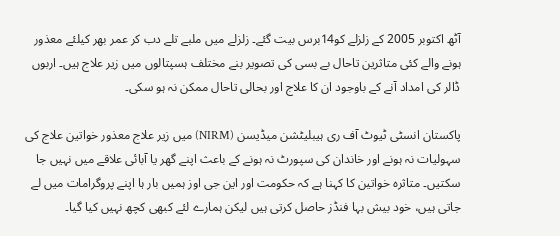آٹھ اکتوبر 2005 کے زلزلے کو14برس بیت گئے۔ زلزلے میں ملبے تلے دب کر عمر بھر کیلئے معذور ہونے والے کئی متاثرین تاحال بے بسی کی تصویر بنے مختلف ہسپتالوں میں زیر علاج ہیں۔ اربوں ڈالر کی امداد آنے کے باوجود ان کا علاج اور بحالی تاحال ممکن نہ ہو سکی۔

پاکستان انسٹی ٹیوٹ آف ری ہیبلیٹشن میڈیسن (NIRM) میں زیر علاج معذور خواتین علاج کی سہولیات نہ ہونے اور خاندان کی سپورٹ نہ ہونے کے باعث اپنے گھر یا آبائی علاقے میں نہیں جا سکتیں۔ متاثرہ خواتین کا کہنا ہے کہ حکومت اور این جی اوز ہمیں بار ہا اپنے پروگرامات میں لے جاتی ہیں، خود بیش بہا فنڈز حاصل کرتی ہیں لیکن ہمارے لئے کبھی کچھ نہیں کیا گیا۔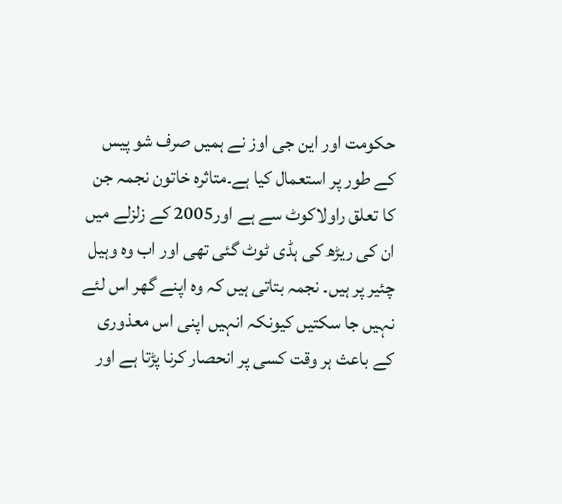حکومت اور این جی اوز نے ہمیں صرف شو پیس کے طور پر استعمال کیا ہے۔متاثرہ خاتون نجمہ جن کا تعلق راولاکوٹ سے ہے اور2005 کے زلزلے میں ان کی ریڑھ کی ہڈی ٹوٹ گئی تھی اور اب وہ وہیل چئیر پر ہیں۔ نجمہ بتاتی ہیں کہ وہ اپنے گھر اس لئے نہیں جا سکتیں کیونکہ انہیں اپنی اس معذوری کے باعث ہر وقت کسی پر انحصار کرنا پڑتا ہے اور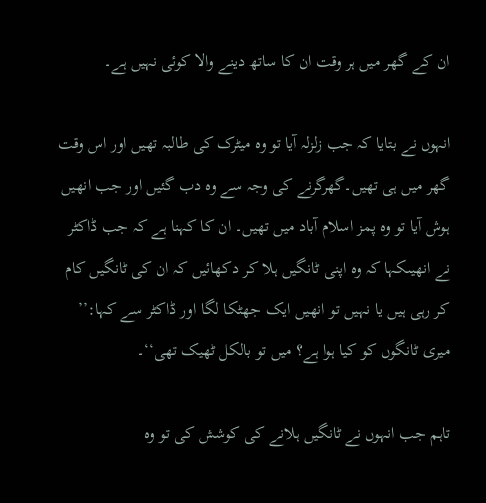ان کے گھر میں ہر وقت ان کا ساتھ دینے والا کوئی نہیں ہے۔

انہوں نے بتایا کہ جب زلزلہ آیا تو وہ میٹرک کی طالبہ تھیں اور اس وقت گھر میں ہی تھیں۔گھرگرنے کی وجہ سے وہ دب گئیں اور جب انھیں ہوش آیا تو وہ پمز اسلام آباد میں تھیں۔ ان کا کہنا ہے کہ جب ڈاکٹر نے انھیںکہا کہ وہ اپنی ٹانگیں ہلا کر دکھائیں کہ ان کی ٹانگیں کام کر رہی ہیں یا نہیں تو انھیں ایک جھٹکا لگا اور ڈاکٹر سے کہا:’’ میری ٹانگوں کو کیا ہوا ہے؟ میں تو بالکل ٹھیک تھی‘‘۔

تاہم جب انہوں نے ٹانگیں ہلانے کی کوشش کی تو وہ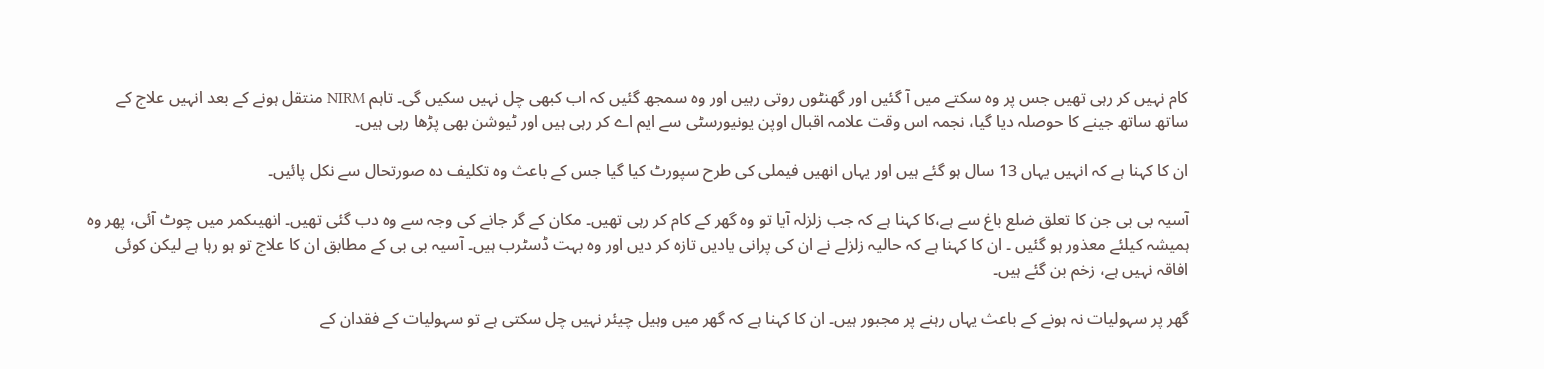کام نہیں کر رہی تھیں جس پر وہ سکتے میں آ گئیں اور گھنٹوں روتی رہیں اور وہ سمجھ گئیں کہ اب کبھی چل نہیں سکیں گی۔ تاہم NIRM منتقل ہونے کے بعد انہیں علاج کے ساتھ ساتھ جینے کا حوصلہ دیا گیا، نجمہ اس وقت علامہ اقبال اوپن یونیورسٹی سے ایم اے کر رہی ہیں اور ٹیوشن بھی پڑھا رہی ہیں۔

ان کا کہنا ہے کہ انہیں یہاں 13 سال ہو گئے ہیں اور یہاں انھیں فیملی کی طرح سپورٹ کیا گیا جس کے باعث وہ تکلیف دہ صورتحال سے نکل پائیں۔

آسیہ بی بی جن کا تعلق ضلع باغ سے ہے،کا کہنا ہے کہ جب زلزلہ آیا تو وہ گھر کے کام کر رہی تھیں۔ مکان کے گر جانے کی وجہ سے وہ دب گئی تھیں۔ انھیںکمر میں چوٹ آئی، پھر وہ ہمیشہ کیلئے معذور ہو گئیں ۔ ان کا کہنا ہے کہ حالیہ زلزلے نے ان کی پرانی یادیں تازہ کر دیں اور وہ بہت ڈسٹرب ہیں۔ آسیہ بی بی کے مطابق ان کا علاج تو ہو رہا ہے لیکن کوئی افاقہ نہیں ہے، زخم بن گئے ہیں۔

گھر پر سہولیات نہ ہونے کے باعث یہاں رہنے پر مجبور ہیں۔ ان کا کہنا ہے کہ گھر میں وہیل چیئر نہیں چل سکتی ہے تو سہولیات کے فقدان کے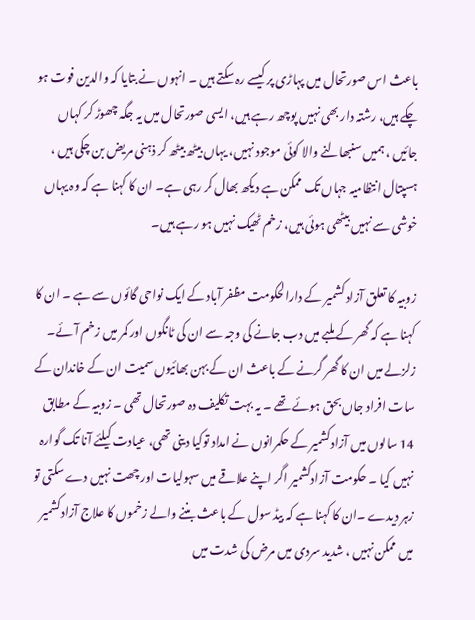باعث اس صورتحال میں پہاڑی پر کیسے رہ سکتے ہیں ۔ انہوں نے بتایا کہ والدین فوت ہو چکے ہیں، رشتہ دار بھی نہیں پوچھ رہے ہیں، ایسی صورتحال میں یہ جگہ چھوڑ کر کہاں جائیں ، ہمیں سنبھالنے والا کوئی موجود نہیں، یہاں بیٹھ بیٹھ کر ذہنی مریض بن چکی ہیں ، ہسپتال انتظامیہ جہاں تک ممکن ہے دیکھ بھال کر رہی ہے۔ ان کا کہنا ہے کہ وہ یہاں خوشی سے نہیں بیٹھی ہوئی ہیں، زخم ٹھیک نہیں ہو رہے ہیں۔

زوبیہ کا تعلق آزاد کشمیر کے دارالحکومت مظفر آباد کے ایک نواحی گائوں سے ہے ۔ ان کا کہنا ہے کہ گھر کے ملبے میں دب جانے کی وجہ سے ان کی ٹانگوں اور کمر میں زخم آئے۔ زلزلے میں ان کا گھر گرنے کے باعث ان کے بہن بھائیوں سمیت ان کے خاندان کے سات افراد جاں بحق ہوئے تھے ۔ یہ بہت تکلیف دہ صورتحال تھی ۔ زوبیہ کے مطابق 14 سالوں میں آزادکشمیر کے حکمرانوں نے امداد توکیا دینی تھی، عیادت کیلئے آنا تک گوارہ نہیں کیا ۔ حکومت آزادکشمیر اگر اپنے علاقے میں سہولیات اور چھت نہیں دے سکتی تو زہر دیدے ۔ان کا کہنا ہے کہ بیڈ سول کے باعث بننے والے زخموں کا علاج آزادکشمیر میں ممکن نہیں ، شدید سردی میں مرض کی شدت میں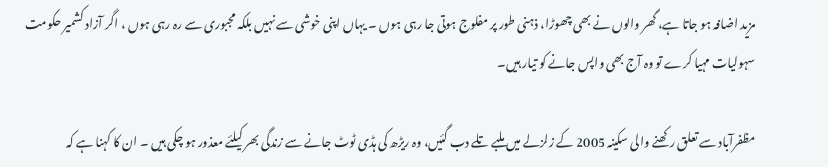مزید اضافہ ہو جاتا ہے، گھر والوں نے بھی چھوڑا، ذہنی طور پر مفلوج ہوتی جا رہی ہوں ۔ یہاں اپنی خوشی سے نہیں بلکہ مجبوری سے رہ رہی ہوں ، اگر آزاد کشمیر حکومت سہولیات مہیا کرے تو وہ آج بھی واپس جانے کو تیار ہیں۔

مظفرآباد سے تعلق رکھنے والی سکینہ 2005 کے زلزلے میں ملبے تلے دب گئیں، وہ ریڑھ کی ہڈی ٹوٹ جانے سے زندگی بھر کیلئے معذور ہو چکی ہیں ۔ ان کا کہنا ہے کہ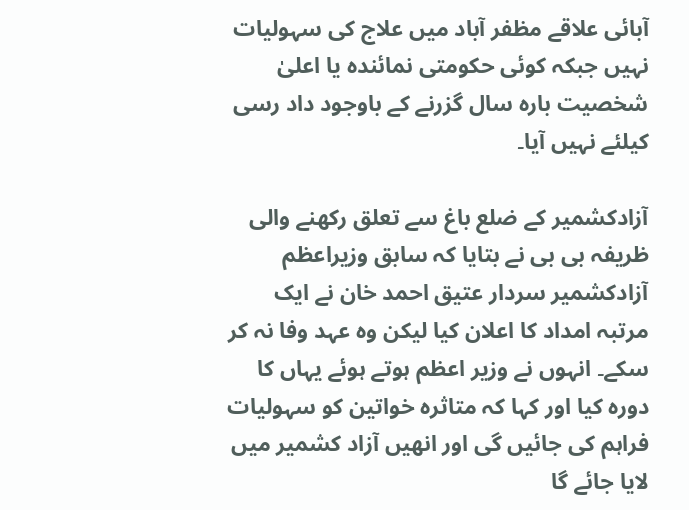آبائی علاقے مظفر آباد میں علاج کی سہولیات نہیں جبکہ کوئی حکومتی نمائندہ یا اعلیٰ شخصیت بارہ سال گزرنے کے باوجود داد رسی کیلئے نہیں آیا۔

آزادکشمیر کے ضلع باغ سے تعلق رکھنے والی ظریفہ بی بی نے بتایا کہ سابق وزیراعظم آزادکشمیر سردار عتیق احمد خان نے ایک مرتبہ امداد کا اعلان کیا لیکن وہ عہد وفا نہ کر سکے۔ انہوں نے وزیر اعظم ہوتے ہوئے یہاں کا دورہ کیا اور کہا کہ متاثرہ خواتین کو سہولیات فراہم کی جائیں گی اور انھیں آزاد کشمیر میں لایا جائے گا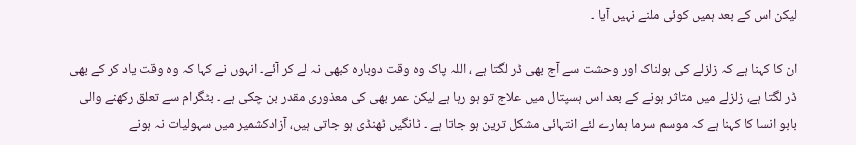لیکن اس کے بعد ہمیں کوئی ملنے نہیں آیا ۔

ان کا کہنا ہے کہ زلزلے کی ہولناک اور وحشت سے آج بھی ڈر لگتا ہے ، اللہ پاک وہ وقت دوبارہ کبھی نہ لے کر آئے۔ انہوں نے کہا کہ وہ وقت یاد کر کے بھی ڈر لگتا ہے، زلزلے میں متاثر ہونے کے بعد اس ہسپتال میں علاج تو ہو رہا ہے لیکن عمر بھی کی معذوری مقدر بن چکی ہے ۔ بٹگرام سے تعلق رکھنے والی بابو انسا کا کہنا ہے کہ موسم سرما ہمارے لئے انتہائی مشکل ترین ہو جاتا ہے ۔ ٹانگیں ٹھنڈی ہو جاتی ہیں، آزادکشمیر میں سہولیات نہ ہونے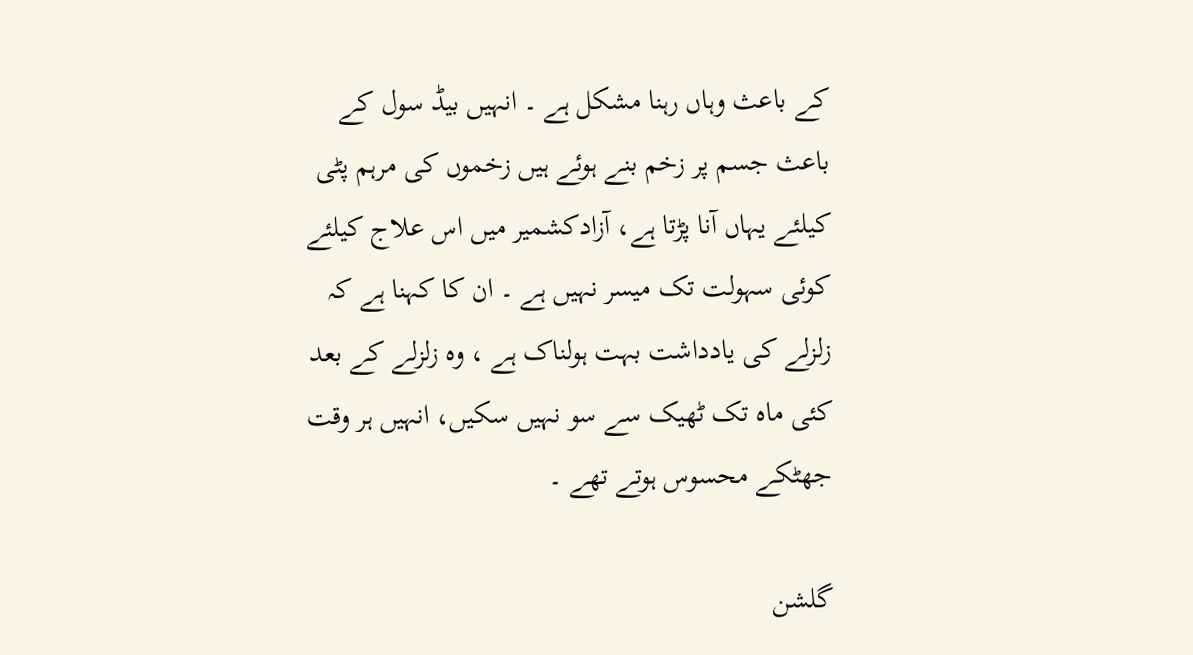کے باعث وہاں رہنا مشکل ہے ۔ انہیں بیڈ سول کے باعث جسم پر زخم بنے ہوئے ہیں زخموں کی مرہم پٹی کیلئے یہاں آنا پڑتا ہے، آزادکشمیر میں اس علاج کیلئے کوئی سہولت تک میسر نہیں ہے ۔ ان کا کہنا ہے کہ زلزلے کی یادداشت بہت ہولناک ہے ، وہ زلزلے کے بعد کئی ماہ تک ٹھیک سے سو نہیں سکیں، انہیں ہر وقت جھٹکے محسوس ہوتے تھے ۔

گلشن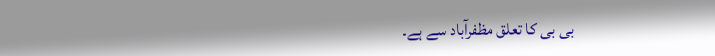بی بی کا تعلق مظفرآباد سے ہے۔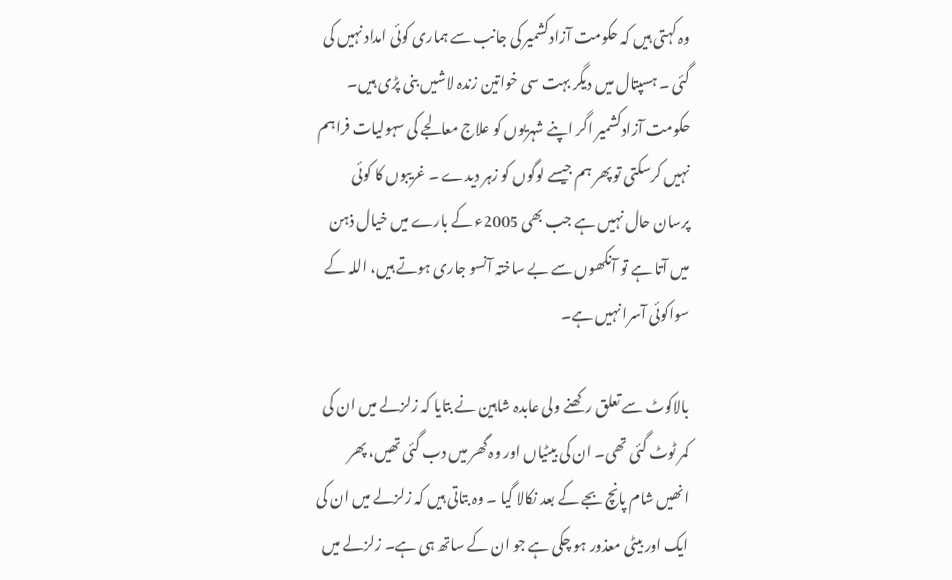وہ کہتی ہیں کہ حکومت آزادکشمیر کی جانب سے ہماری کوئی امداد نہیں کی گئی ۔ ہسپتال میں دیگر بہت سی خواتین زندہ لاشیں بنی پڑی ہیں۔ حکومت آزادکشمیر اگر اپنے شہریوں کو علاج معالجے کی سہولیات فراہم نہیں کرسکتی تو پھر ہم جیسے لوگوں کو زہر دیدے ۔ غریبوں کا کوئی پرسان حال نہیں ہے جب بھی 2005ء کے بارے میں خیال ذہن میں آتا ہے تو آنکھوں سے بے ساختہ آنسو جاری ہوتے ہیں، اللہ کے سواکوئی آسرا نہیں ہے۔

بالاکوٹ سے تعلق رکھنے ولی عابدہ شاہین نے بتایا کہ زلزلے میں ان کی کمر ٹوٹ گئی تھی۔ ان کی بیٹیاں اور وہ گھر میں دب گئی تھیں، پھر انھیں شام پانچ بجے کے بعد نکالا گیا ۔ وہ بتاتی ہیں کہ زلزلے میں ان کی ایک اور بیٹی معذور ہو چکی ہے جو ان کے ساتھ ہی ہے۔ زلزلے میں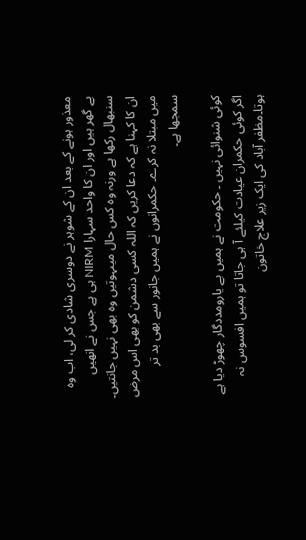معذور ہونے کے بعد ان کے شوہر نے دوسری شادی کر لی، اب وہ بے گھر ہیں اور ان کا واحد سہارا NIRM ہی ہے جس نے انھیں سنبھال رکھا ہے ورنہ وہ کس حال میںہوتیں وہ بھی نہیں جانتیں۔ ان کا کہنا ہے کہ دعا کریں کہ اللہ کسی دشمن کو بھی اس مرض میں مبتلا نہ کرے۔ حکمرانوں نے ہمیں جانور سے بھی بد تر سمجھا ہے۔

کوئی شنوائی نہیں ۔ حکومت نے ہمیں بے یارومددگار چھوڑ دیا ہے اگر کوئی حکمران عیادت کیلئے آ ہی جاتا تو ہمیں افسوس نہ ہوتا۔مظفر آباد کی ایک زیر علاج خاتون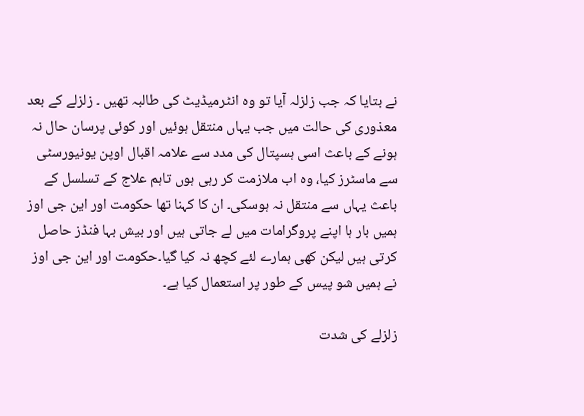نے بتایا کہ جب زلزلہ آیا تو وہ انٹرمیڈیٹ کی طالبہ تھیں ۔ زلزلے کے بعد معذوری کی حالت میں جب یہاں منتقل ہوئیں اور کوئی پرسان حال نہ ہونے کے باعث اسی ہسپتال کی مدد سے علامہ اقبال اوپن یونیورسٹی سے ماسٹرز کیا، وہ اب ملازمت کر رہی ہوں تاہم علاج کے تسلسل کے باعث یہاں سے منتقل نہ ہوسکی۔ ان کا کہنا تھا حکومت اور این جی اوز ہمیں بار ہا اپنے پروگرامات میں لے جاتی ہیں اور بیش بہا فنڈز حاصل کرتی ہیں لیکن کھی ہمارے لئے کچھ نہ کیا گیا۔حکومت اور این جی اوز نے ہمیں شو پیس کے طور پر استعمال کیا ہے۔

زلزلے کی شدت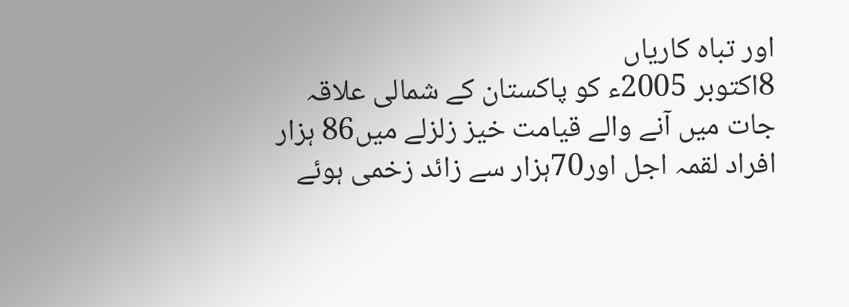اور تباہ کاریاں
8اکتوبر 2005ء کو پاکستان کے شمالی علاقہ جات میں آنے والے قیامت خیز زلزلے میں86 ہزار افراد لقمہ اجل اور70ہزار سے زائد زخمی ہوئے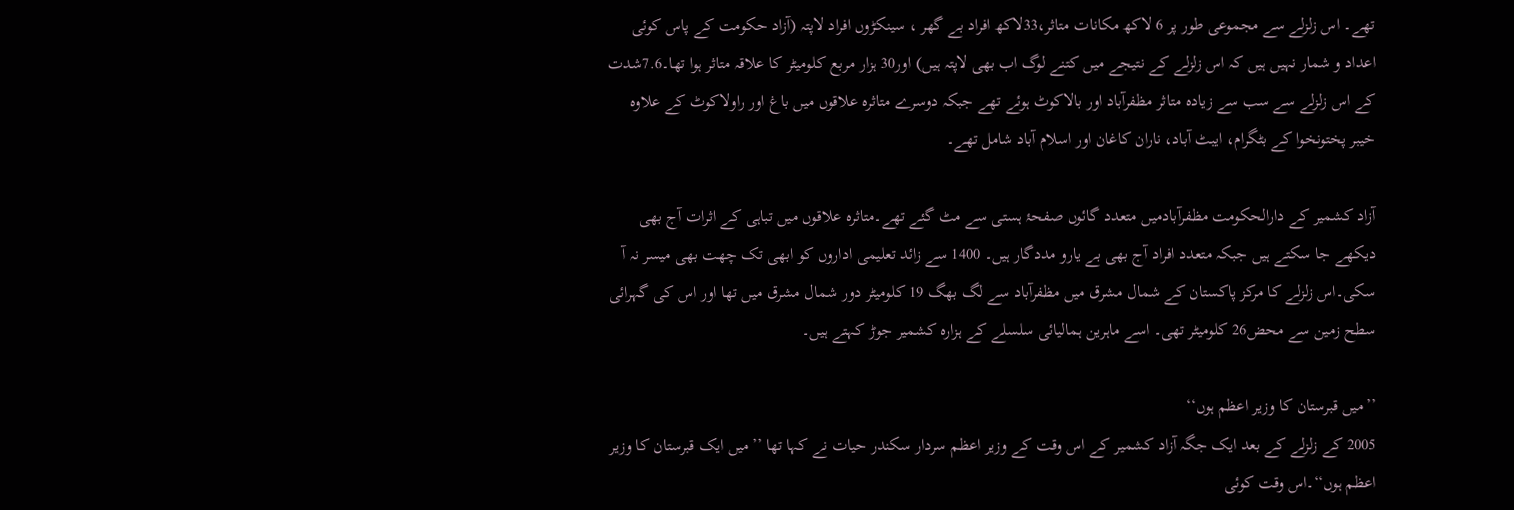تھے۔ اس زلزلے سے مجموعی طور پر 6 لاکھ مکانات متاثر،33لاکھ افراد بے گھر ، سینکڑوں افراد لاپتہ (آزاد حکومت کے پاس کوئی اعداد و شمار نہیں ہیں کہ اس زلزلے کے نتیجے میں کتنے لوگ اب بھی لاپتہ ہیں) اور30 ہزار مربع کلومیٹر کا علاقہ متاثر ہوا تھا۔7.6شدت کے اس زلزلے سے سب سے زیادہ متاثر مظفرآباد اور بالاکوٹ ہوئے تھے جبکہ دوسرے متاثرہ علاقوں میں باغ اور راولاکوٹ کے علاوہ خیبر پختونخوا کے بٹگرام، ایبٹ آباد، ناران کاغان اور اسلام آباد شامل تھے۔

آزاد کشمیر کے دارالحکومت مظفرآبادمیں متعدد گائوں صفحۂ ہستی سے مٹ گئے تھے۔متاثرہ علاقوں میں تباہی کے اثرات آج بھی دیکھے جا سکتے ہیں جبکہ متعدد افراد آج بھی بے یارو مددگار ہیں۔ 1400 سے زائد تعلیمی اداروں کو ابھی تک چھت بھی میسر نہ آ سکی۔اس زلزلے کا مرکز پاکستان کے شمال مشرق میں مظفرآباد سے لگ بھگ 19 کلومیٹر دور شمال مشرق میں تھا اور اس کی گہرائی سطح زمین سے محض26 کلومیٹر تھی۔ اسے ماہرین ہمالیائی سلسلے کے ہزارہ کشمیر جوڑ کہتے ہیں۔

’’میں قبرستان کا وزیر اعظم ہوں‘‘
2005 کے زلزلے کے بعد ایک جگہ آزاد کشمیر کے اس وقت کے وزیر اعظم سردار سکندر حیات نے کہا تھا ’’میں ایک قبرستان کا وزیر اعظم ہوں‘‘۔اس وقت کوئی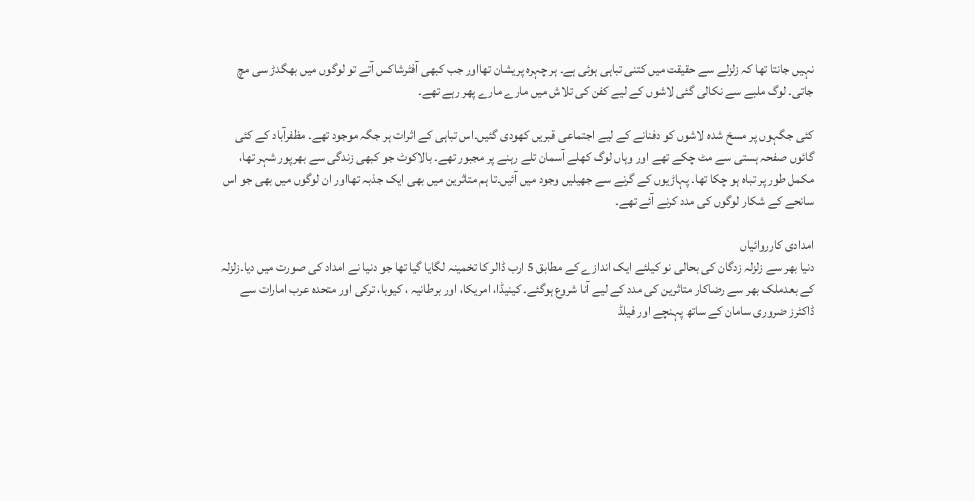نہیں جانتا تھا کہ زلزلے سے حقیقت میں کتنی تباہی ہوئی ہے۔ ہر چہرہ پریشان تھااور جب کبھی آفٹرشاکس آتے تو لوگوں میں بھگدڑ سی مچ جاتی۔ لوگ ملبے سے نکالی گئی لاشوں کے لیے کفن کی تلاش میں مارے مارے پھر رہے تھے۔

کئی جگہوں پر مسخ شدہ لاشوں کو دفنانے کے لیے اجتماعی قبریں کھودی گئیں۔اس تباہی کے اثرات ہر جگہ موجود تھے۔ مظفرآباد کے کئی گائوں صفحہ ہستی سے مٹ چکے تھے اور وہاں لوگ کھلے آسمان تلے رہنے پر مجبور تھے۔ بالاکوٹ جو کبھی زندگی سے بھرپور شہر تھا، مکمل طور پر تباہ ہو چکا تھا۔ پہاڑیوں کے گرنے سے جھیلیں وجود میں آئیں۔تا ہم متاثرین میں بھی ایک جذبہ تھااور ان لوگوں میں بھی جو اس سانحے کے شکار لوگوں کی مدد کرنے آئے تھے۔

امدادی کارروائیاں
دنیا بھر سے زلزلہ زدگان کی بحالی نو کیلئے ایک اندازے کے مطابق 5 ارب ڈالر کا تخمینہ لگایا گیا تھا جو دنیا نے امداد کی صورت میں دیا۔زلزلہ کے بعدملک بھر سے رضاکار متاثرین کی مدد کے لیے آنا شروع ہوگئے۔ کینیڈا، امریکا، اور برطانیہ ، کیوبا، ترکی اور متحدہ عرب امارات سے ڈاکٹرز ضروری سامان کے ساتھ پہنچے اور فیلڈ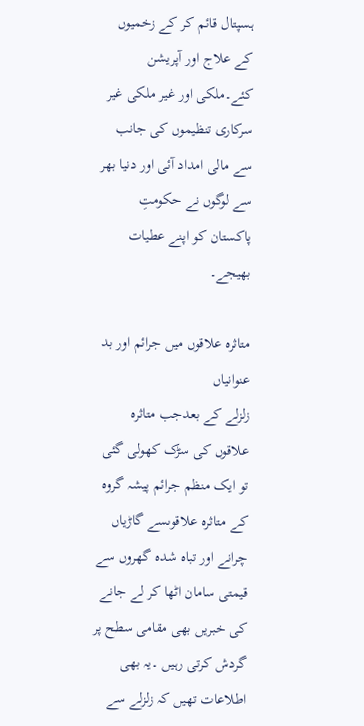ہسپتال قائم کر کے زخمیوں کے علاج اور آپریشن کئے۔ملکی اور غیر ملکی غیر سرکاری تنظیموں کی جانب سے مالی امداد آئی اور دنیا بھر سے لوگوں نے حکومتِ پاکستان کو اپنے عطیات بھیجے۔

متاثرہ علاقوں میں جرائم اور بد عنوانیاں
زلزلے کے بعدجب متاثرہ علاقوں کی سڑک کھولی گئی تو ایک منظم جرائم پیشہ گروہ کے متاثرہ علاقوںسے گاڑیاں چرانے اور تباہ شدہ گھروں سے قیمتی سامان اٹھا کر لے جانے کی خبریں بھی مقامی سطح پر گردش کرتی رہیں ۔یہ بھی اطلاعات تھیں کہ زلزلے سے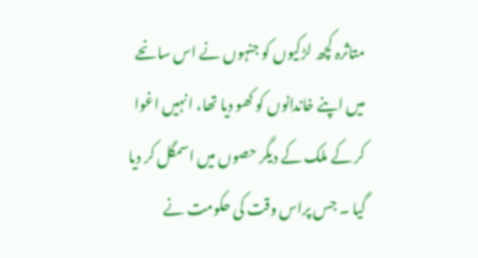متاثرہ کچھ لڑکیوں کو جنہوں نے اس سانحے میں اپنے خاندانوں کو کھو دیا تھا، انہیں اغوا کر کے ملک کے دیگر حصوں میں اسمگل کر دیا گیا ۔ جس پراس وقت کی حکومت نے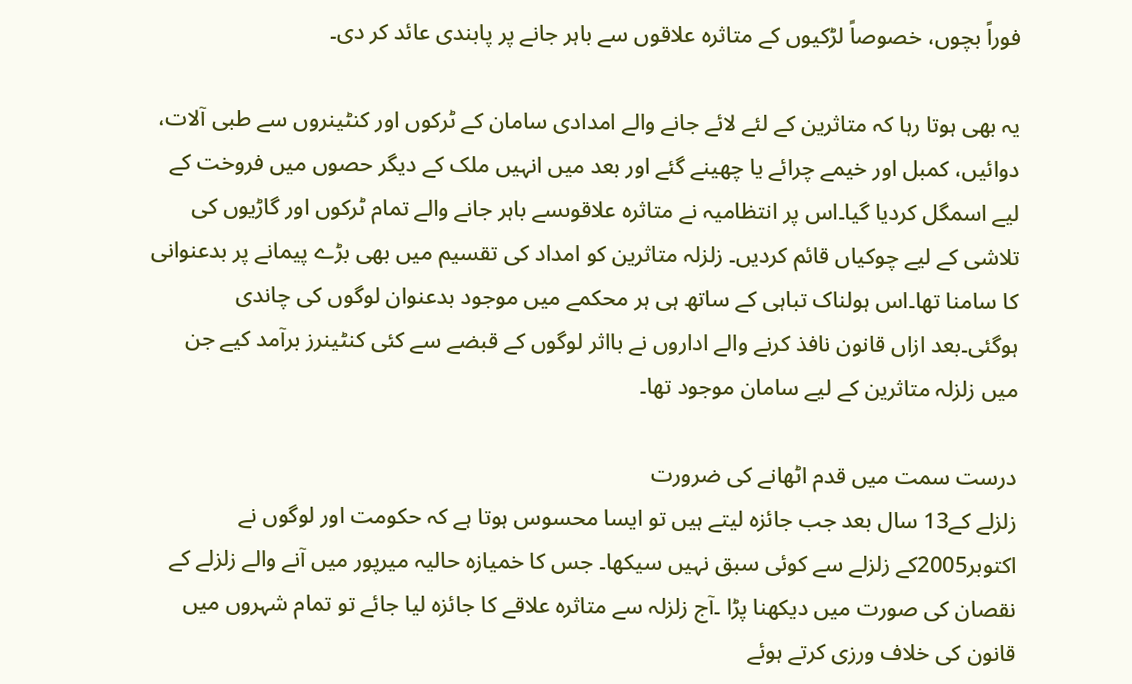فوراً بچوں، خصوصاً لڑکیوں کے متاثرہ علاقوں سے باہر جانے پر پابندی عائد کر دی۔

یہ بھی ہوتا رہا کہ متاثرین کے لئے لائے جانے والے امدادی سامان کے ٹرکوں اور کنٹینروں سے طبی آلات، دوائیں، کمبل اور خیمے چرائے یا چھینے گئے اور بعد میں انہیں ملک کے دیگر حصوں میں فروخت کے لیے اسمگل کردیا گیا۔اس پر انتظامیہ نے متاثرہ علاقوںسے باہر جانے والے تمام ٹرکوں اور گاڑیوں کی تلاشی کے لیے چوکیاں قائم کردیں۔ زلزلہ متاثرین کو امداد کی تقسیم میں بھی بڑے پیمانے پر بدعنوانی کا سامنا تھا۔اس ہولناک تباہی کے ساتھ ہی ہر محکمے میں موجود بدعنوان لوگوں کی چاندی ہوگئی۔بعد ازاں قانون نافذ کرنے والے اداروں نے بااثر لوگوں کے قبضے سے کئی کنٹینرز برآمد کیے جن میں زلزلہ متاثرین کے لیے سامان موجود تھا۔

درست سمت میں قدم اٹھانے کی ضرورت
زلزلے کے13 سال بعد جب جائزہ لیتے ہیں تو ایسا محسوس ہوتا ہے کہ حکومت اور لوگوں نے اکتوبر2005کے زلزلے سے کوئی سبق نہیں سیکھا۔ جس کا خمیازہ حالیہ میرپور میں آنے والے زلزلے کے نقصان کی صورت میں دیکھنا پڑا ۔آج زلزلہ سے متاثرہ علاقے کا جائزہ لیا جائے تو تمام شہروں میں قانون کی خلاف ورزی کرتے ہوئے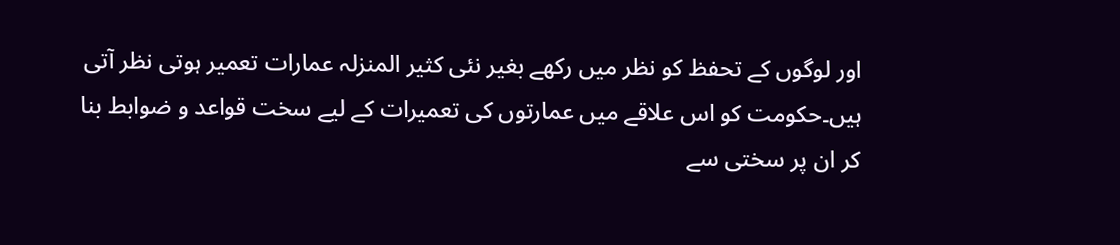اور لوگوں کے تحفظ کو نظر میں رکھے بغیر نئی کثیر المنزلہ عمارات تعمیر ہوتی نظر آتی ہیں۔حکومت کو اس علاقے میں عمارتوں کی تعمیرات کے لیے سخت قواعد و ضوابط بنا کر ان پر سختی سے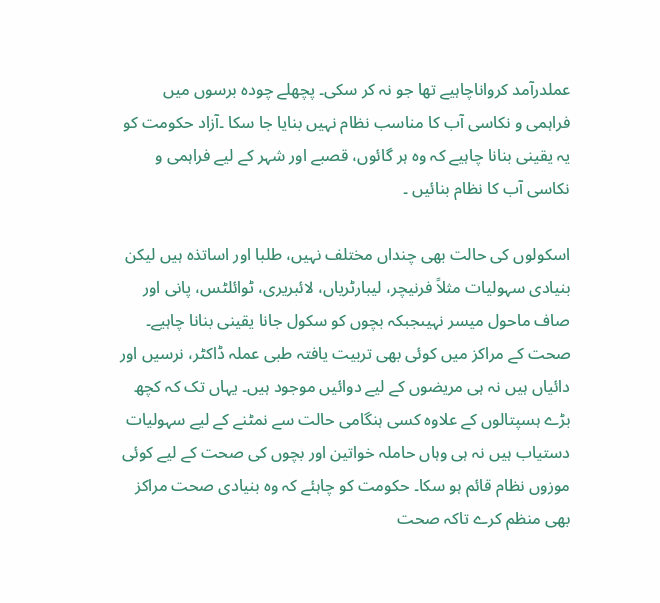عملدرآمد کرواناچاہیے تھا جو نہ کر سکی۔ پچھلے چودہ برسوں میں فراہمی و نکاسی آب کا مناسب نظام نہیں بنایا جا سکا ۔آزاد حکومت کو یہ یقینی بنانا چاہیے کہ وہ ہر گائوں، قصبے اور شہر کے لیے فراہمی و نکاسی آب کا نظام بنائیں ۔

اسکولوں کی حالت بھی چنداں مختلف نہیں، طلبا اور اساتذہ ہیں لیکن بنیادی سہولیات مثلاً فرنیچر، لیبارٹریاں، لائبریری، ٹوائلٹس، پانی اور صاف ماحول میسر نہیںجبکہ بچوں کو سکول جانا یقینی بنانا چاہیے۔ صحت کے مراکز میں کوئی بھی تربیت یافتہ طبی عملہ ڈاکٹر، نرسیں اور دائیاں ہیں نہ ہی مریضوں کے لیے دوائیں موجود ہیں۔ یہاں تک کہ کچھ بڑے ہسپتالوں کے علاوہ کسی ہنگامی حالت سے نمٹنے کے لیے سہولیات دستیاب ہیں نہ ہی وہاں حاملہ خواتین اور بچوں کی صحت کے لیے کوئی موزوں نظام قائم ہو سکا۔ حکومت کو چاہئے کہ وہ بنیادی صحت مراکز بھی منظم کرے تاکہ صحت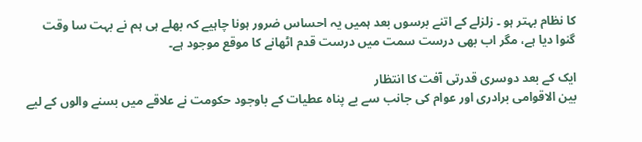کا نظام بہتر ہو ۔ زلزلے کے اتنے برسوں بعد ہمیں یہ احساس ضرور ہونا چاہیے کہ بھلے ہی ہم نے بہت سا وقت گنوا دیا ہے، مگر اب بھی درست سمت میں درست قدم اٹھانے کا موقع موجود ہے۔

ایک کے بعد دوسری قدرتی آفت کا انتظار
بین الاقوامی برادری اور عوام کی جانب سے بے پناہ عطیات کے باوجود حکومت نے علاقے میں بسنے والوں کے لیے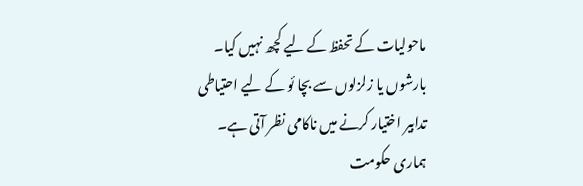ماحولیات کے تحفظ کے لیے کچھ نہیں کیا۔ بارشوں یا زلزلوں سے بچا ئو کے لیے احتیاطی تدابیر اختیار کرنے میں ناکامی نظر آتی ہے۔ ہماری حکومت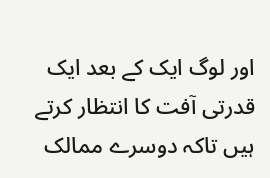اور لوگ ایک کے بعد ایک قدرتی آفت کا انتظار کرتے ہیں تاکہ دوسرے ممالک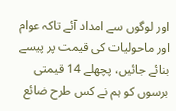اور لوگوں سے امداد آئے تاکہ عوام اور ماحولیات کی قیمت پر پیسے بنائے جائیں، پچھلے 14 قیمتی برسوں کو ہم نے کس طرح ضائع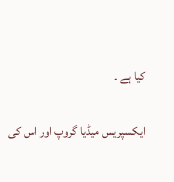کیا ہے ۔

ایکسپریس میڈیا گروپ اور اس کی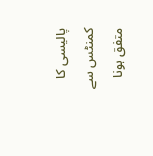پالیسی کا کمنٹس سے متفق ہونا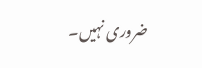ضروری نہیں۔